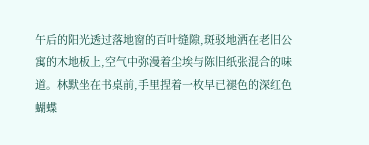午后的阳光透过落地窗的百叶缝隙,斑驳地洒在老旧公寓的木地板上,空气中弥漫着尘埃与陈旧纸张混合的味道。林默坐在书桌前,手里捏着一枚早已褪色的深红色蝴蝶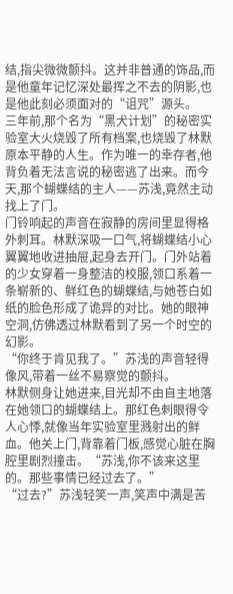结,指尖微微颤抖。这并非普通的饰品,而是他童年记忆深处最挥之不去的阴影,也是他此刻必须面对的“诅咒”源头。
三年前,那个名为“黑犬计划”的秘密实验室大火烧毁了所有档案,也烧毁了林默原本平静的人生。作为唯一的幸存者,他背负着无法言说的秘密逃了出来。而今天,那个蝴蝶结的主人——苏浅,竟然主动找上了门。
门铃响起的声音在寂静的房间里显得格外刺耳。林默深吸一口气,将蝴蝶结小心翼翼地收进抽屉,起身去开门。门外站着的少女穿着一身整洁的校服,领口系着一条崭新的、鲜红色的蝴蝶结,与她苍白如纸的脸色形成了诡异的对比。她的眼神空洞,仿佛透过林默看到了另一个时空的幻影。
“你终于肯见我了。”苏浅的声音轻得像风,带着一丝不易察觉的颤抖。
林默侧身让她进来,目光却不由自主地落在她领口的蝴蝶结上。那红色刺眼得令人心悸,就像当年实验室里溅射出的鲜血。他关上门,背靠着门板,感觉心脏在胸腔里剧烈撞击。“苏浅,你不该来这里的。那些事情已经过去了。”
“过去?”苏浅轻笑一声,笑声中满是苦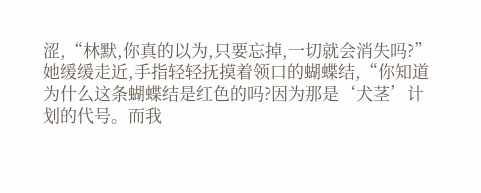涩,“林默,你真的以为,只要忘掉,一切就会消失吗?”她缓缓走近,手指轻轻抚摸着领口的蝴蝶结,“你知道为什么这条蝴蝶结是红色的吗?因为那是‘犬茎’计划的代号。而我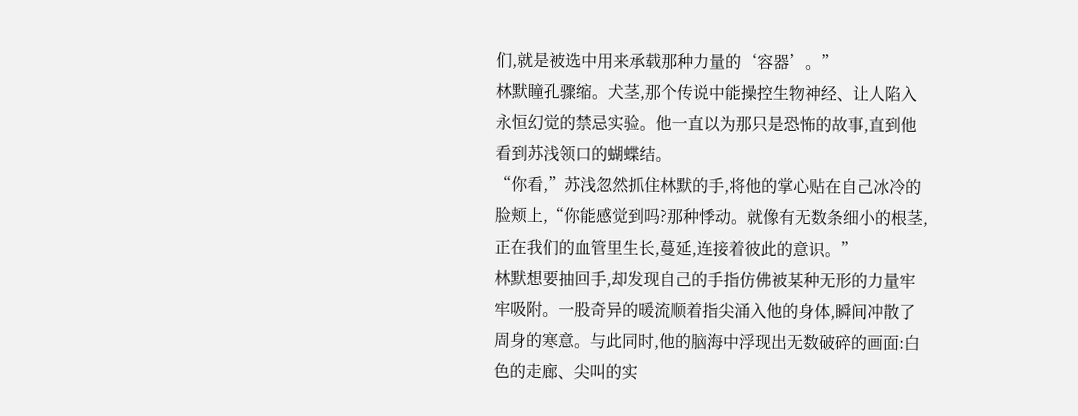们,就是被选中用来承载那种力量的‘容器’。”
林默瞳孔骤缩。犬茎,那个传说中能操控生物神经、让人陷入永恒幻觉的禁忌实验。他一直以为那只是恐怖的故事,直到他看到苏浅领口的蝴蝶结。
“你看,”苏浅忽然抓住林默的手,将他的掌心贴在自己冰冷的脸颊上,“你能感觉到吗?那种悸动。就像有无数条细小的根茎,正在我们的血管里生长,蔓延,连接着彼此的意识。”
林默想要抽回手,却发现自己的手指仿佛被某种无形的力量牢牢吸附。一股奇异的暖流顺着指尖涌入他的身体,瞬间冲散了周身的寒意。与此同时,他的脑海中浮现出无数破碎的画面:白色的走廊、尖叫的实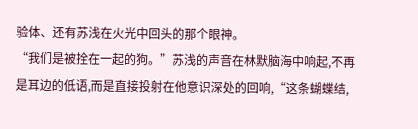验体、还有苏浅在火光中回头的那个眼神。
“我们是被拴在一起的狗。”苏浅的声音在林默脑海中响起,不再是耳边的低语,而是直接投射在他意识深处的回响,“这条蝴蝶结,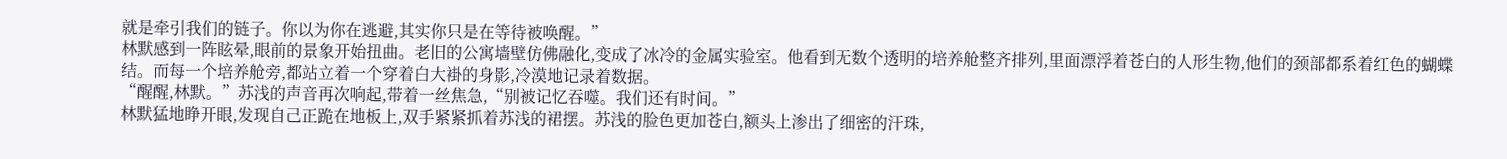就是牵引我们的链子。你以为你在逃避,其实你只是在等待被唤醒。”
林默感到一阵眩晕,眼前的景象开始扭曲。老旧的公寓墙壁仿佛融化,变成了冰冷的金属实验室。他看到无数个透明的培养舱整齐排列,里面漂浮着苍白的人形生物,他们的颈部都系着红色的蝴蝶结。而每一个培养舱旁,都站立着一个穿着白大褂的身影,冷漠地记录着数据。
“醒醒,林默。”苏浅的声音再次响起,带着一丝焦急,“别被记忆吞噬。我们还有时间。”
林默猛地睁开眼,发现自己正跪在地板上,双手紧紧抓着苏浅的裙摆。苏浅的脸色更加苍白,额头上渗出了细密的汗珠,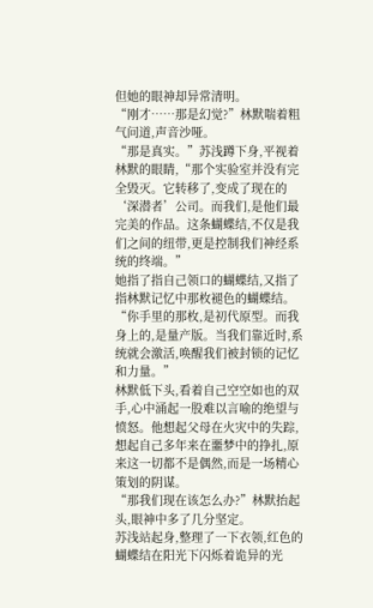但她的眼神却异常清明。
“刚才……那是幻觉?”林默喘着粗气问道,声音沙哑。
“那是真实。”苏浅蹲下身,平视着林默的眼睛,“那个实验室并没有完全毁灭。它转移了,变成了现在的‘深潜者’公司。而我们,是他们最完美的作品。这条蝴蝶结,不仅是我们之间的纽带,更是控制我们神经系统的终端。”
她指了指自己领口的蝴蝶结,又指了指林默记忆中那枚褪色的蝴蝶结。“你手里的那枚,是初代原型。而我身上的,是量产版。当我们靠近时,系统就会激活,唤醒我们被封锁的记忆和力量。”
林默低下头,看着自己空空如也的双手,心中涌起一股难以言喻的绝望与愤怒。他想起父母在火灾中的失踪,想起自己多年来在噩梦中的挣扎,原来这一切都不是偶然,而是一场精心策划的阴谋。
“那我们现在该怎么办?”林默抬起头,眼神中多了几分坚定。
苏浅站起身,整理了一下衣领,红色的蝴蝶结在阳光下闪烁着诡异的光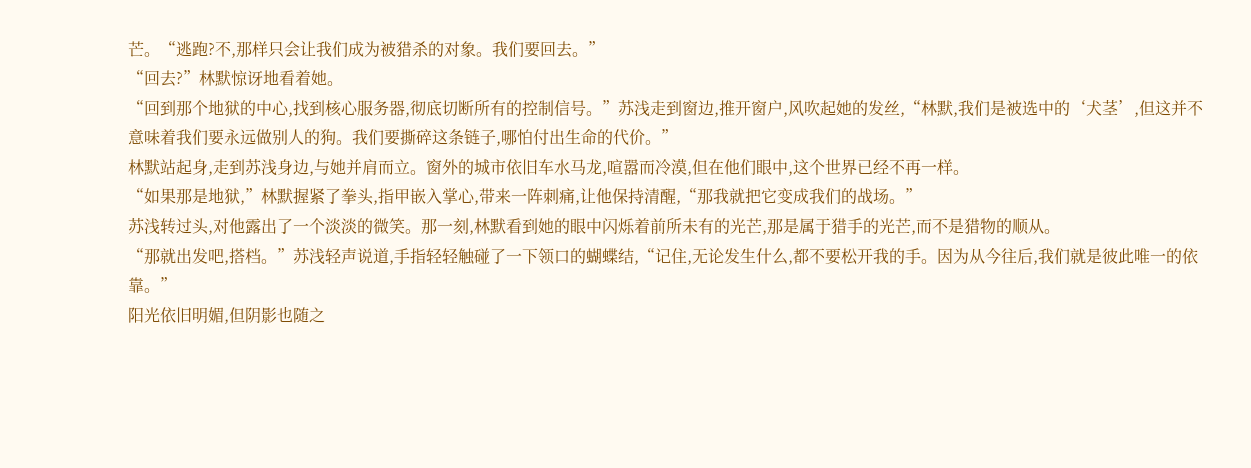芒。“逃跑?不,那样只会让我们成为被猎杀的对象。我们要回去。”
“回去?”林默惊讶地看着她。
“回到那个地狱的中心,找到核心服务器,彻底切断所有的控制信号。”苏浅走到窗边,推开窗户,风吹起她的发丝,“林默,我们是被选中的‘犬茎’,但这并不意味着我们要永远做别人的狗。我们要撕碎这条链子,哪怕付出生命的代价。”
林默站起身,走到苏浅身边,与她并肩而立。窗外的城市依旧车水马龙,喧嚣而冷漠,但在他们眼中,这个世界已经不再一样。
“如果那是地狱,”林默握紧了拳头,指甲嵌入掌心,带来一阵刺痛,让他保持清醒,“那我就把它变成我们的战场。”
苏浅转过头,对他露出了一个淡淡的微笑。那一刻,林默看到她的眼中闪烁着前所未有的光芒,那是属于猎手的光芒,而不是猎物的顺从。
“那就出发吧,搭档。”苏浅轻声说道,手指轻轻触碰了一下领口的蝴蝶结,“记住,无论发生什么,都不要松开我的手。因为从今往后,我们就是彼此唯一的依靠。”
阳光依旧明媚,但阴影也随之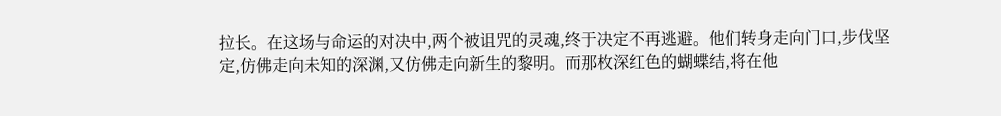拉长。在这场与命运的对决中,两个被诅咒的灵魂,终于决定不再逃避。他们转身走向门口,步伐坚定,仿佛走向未知的深渊,又仿佛走向新生的黎明。而那枚深红色的蝴蝶结,将在他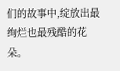们的故事中,绽放出最绚烂也最残酷的花朵。